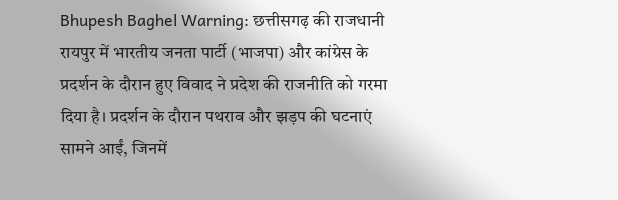Bhupesh Baghel Warning: छत्तीसगढ़ की राजधानी रायपुर में भारतीय जनता पार्टी (भाजपा) और कांग्रेस के प्रदर्शन के दौरान हुए विवाद ने प्रदेश की राजनीति को गरमा दिया है। प्रदर्शन के दौरान पथराव और झड़प की घटनाएं सामने आईं, जिनमें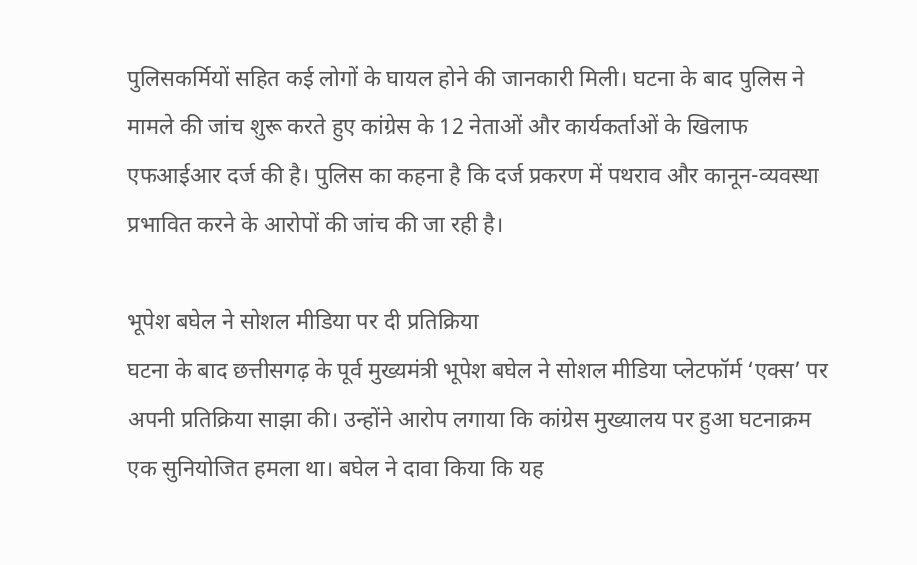पुलिसकर्मियों सहित कई लोगों के घायल होने की जानकारी मिली। घटना के बाद पुलिस ने मामले की जांच शुरू करते हुए कांग्रेस के 12 नेताओं और कार्यकर्ताओं के खिलाफ एफआईआर दर्ज की है। पुलिस का कहना है कि दर्ज प्रकरण में पथराव और कानून-व्यवस्था प्रभावित करने के आरोपों की जांच की जा रही है।

भूपेश बघेल ने सोशल मीडिया पर दी प्रतिक्रिया
घटना के बाद छत्तीसगढ़ के पूर्व मुख्यमंत्री भूपेश बघेल ने सोशल मीडिया प्लेटफॉर्म ‘एक्स’ पर अपनी प्रतिक्रिया साझा की। उन्होंने आरोप लगाया कि कांग्रेस मुख्यालय पर हुआ घटनाक्रम एक सुनियोजित हमला था। बघेल ने दावा किया कि यह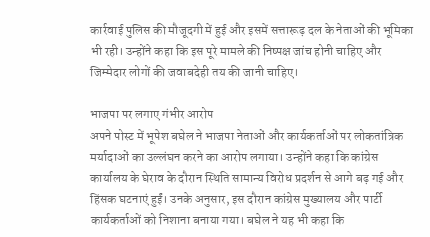कार्रवाई पुलिस की मौजूदगी में हुई और इसमें सत्तारूढ़ दल के नेताओं की भूमिका भी रही। उन्होंने कहा कि इस पूरे मामले की निष्पक्ष जांच होनी चाहिए और जिम्मेदार लोगों की जवाबदेही तय की जानी चाहिए।

भाजपा पर लगाए गंभीर आरोप
अपने पोस्ट में भूपेश बघेल ने भाजपा नेताओं और कार्यकर्ताओं पर लोकतांत्रिक मर्यादाओं का उल्लंघन करने का आरोप लगाया। उन्होंने कहा कि कांग्रेस कार्यालय के घेराव के दौरान स्थिति सामान्य विरोध प्रदर्शन से आगे बढ़ गई और हिंसक घटनाएं हुईं। उनके अनुसार, इस दौरान कांग्रेस मुख्यालय और पार्टी कार्यकर्ताओं को निशाना बनाया गया। बघेल ने यह भी कहा कि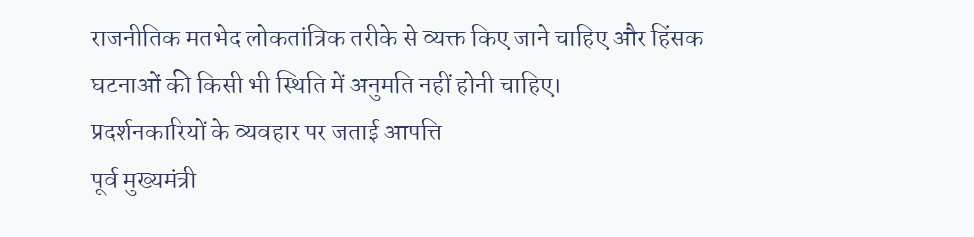राजनीतिक मतभेद लोकतांत्रिक तरीके से व्यक्त किए जाने चाहिए और हिंसक घटनाओं की किसी भी स्थिति में अनुमति नहीं होनी चाहिए।
प्रदर्शनकारियों के व्यवहार पर जताई आपत्ति
पूर्व मुख्यमंत्री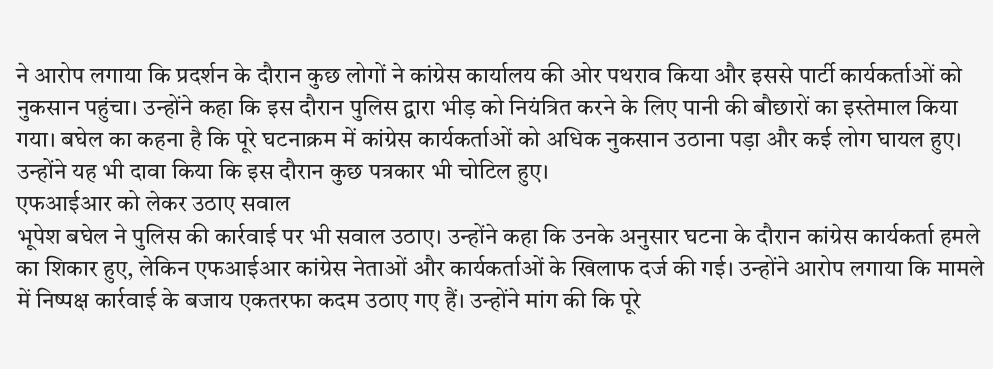ने आरोप लगाया कि प्रदर्शन के दौरान कुछ लोगों ने कांग्रेस कार्यालय की ओर पथराव किया और इससे पार्टी कार्यकर्ताओं को नुकसान पहुंचा। उन्होंने कहा कि इस दौरान पुलिस द्वारा भीड़ को नियंत्रित करने के लिए पानी की बौछारों का इस्तेमाल किया गया। बघेल का कहना है कि पूरे घटनाक्रम में कांग्रेस कार्यकर्ताओं को अधिक नुकसान उठाना पड़ा और कई लोग घायल हुए। उन्होंने यह भी दावा किया कि इस दौरान कुछ पत्रकार भी चोटिल हुए।
एफआईआर को लेकर उठाए सवाल
भूपेश बघेल ने पुलिस की कार्रवाई पर भी सवाल उठाए। उन्होंने कहा कि उनके अनुसार घटना के दौरान कांग्रेस कार्यकर्ता हमले का शिकार हुए, लेकिन एफआईआर कांग्रेस नेताओं और कार्यकर्ताओं के खिलाफ दर्ज की गई। उन्होंने आरोप लगाया कि मामले में निष्पक्ष कार्रवाई के बजाय एकतरफा कदम उठाए गए हैं। उन्होंने मांग की कि पूरे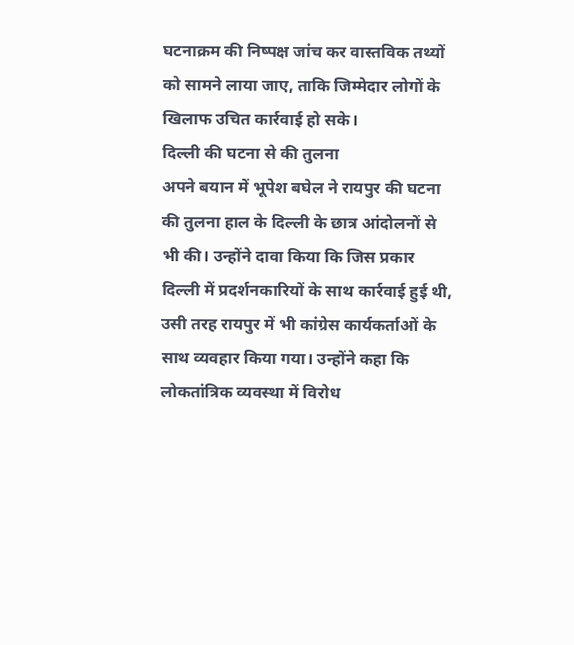घटनाक्रम की निष्पक्ष जांच कर वास्तविक तथ्यों को सामने लाया जाए, ताकि जिम्मेदार लोगों के खिलाफ उचित कार्रवाई हो सके।
दिल्ली की घटना से की तुलना
अपने बयान में भूपेश बघेल ने रायपुर की घटना की तुलना हाल के दिल्ली के छात्र आंदोलनों से भी की। उन्होंने दावा किया कि जिस प्रकार दिल्ली में प्रदर्शनकारियों के साथ कार्रवाई हुई थी, उसी तरह रायपुर में भी कांग्रेस कार्यकर्ताओं के साथ व्यवहार किया गया। उन्होंने कहा कि लोकतांत्रिक व्यवस्था में विरोध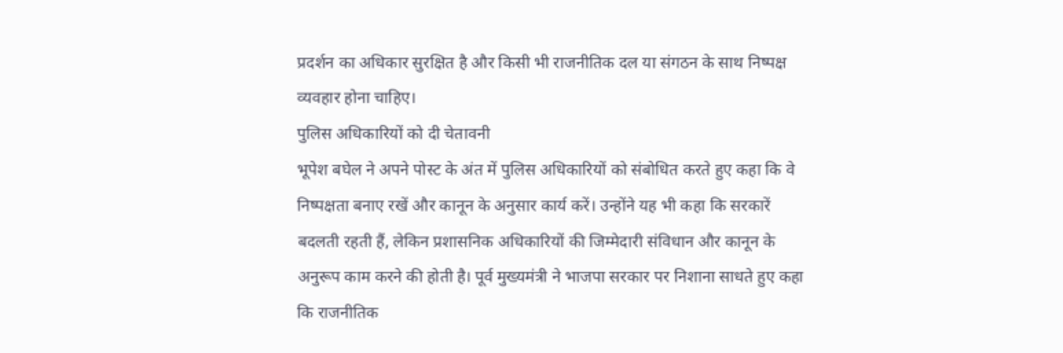प्रदर्शन का अधिकार सुरक्षित है और किसी भी राजनीतिक दल या संगठन के साथ निष्पक्ष व्यवहार होना चाहिए।
पुलिस अधिकारियों को दी चेतावनी
भूपेश बघेल ने अपने पोस्ट के अंत में पुलिस अधिकारियों को संबोधित करते हुए कहा कि वे निष्पक्षता बनाए रखें और कानून के अनुसार कार्य करें। उन्होंने यह भी कहा कि सरकारें बदलती रहती हैं, लेकिन प्रशासनिक अधिकारियों की जिम्मेदारी संविधान और कानून के अनुरूप काम करने की होती है। पूर्व मुख्यमंत्री ने भाजपा सरकार पर निशाना साधते हुए कहा कि राजनीतिक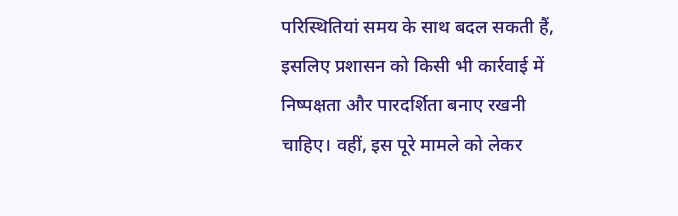परिस्थितियां समय के साथ बदल सकती हैं, इसलिए प्रशासन को किसी भी कार्रवाई में निष्पक्षता और पारदर्शिता बनाए रखनी चाहिए। वहीं, इस पूरे मामले को लेकर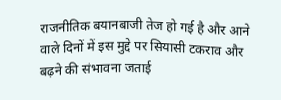राजनीतिक बयानबाजी तेज हो गई है और आने वाले दिनों में इस मुद्दे पर सियासी टकराव और बढ़ने की संभावना जताई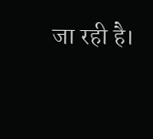जा रही है।